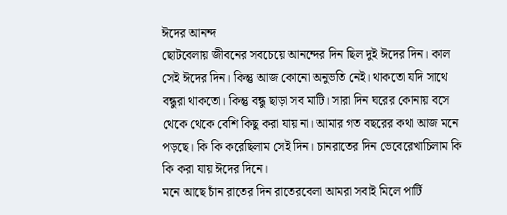ঈদের আনন্দ
ছোটবেলায় জীবনের সবচেয়ে আনন্দের দিন ছিল দুই ঈদের দিন। কাল সেই ঈদের দিন। কিন্তু আজ কোনো অনুভতি নেই। থাকতো যদি সাথে বন্ধুরা থাকতো। কিন্তু বন্ধু ছাড়া সব মাটি। সারা দিন ঘরের কোনায় বসে থেকে থেকে বেশি কিছু করা যায় না। আমার গত বছরের কথা আজ মনে পড়ছে। কি কি করেছিলাম সেই দিন। চানরাতের দিন ভেবেরেখাচিলাম কি কি করা যায় ঈদের দিনে।
মনে আছে চাঁন রাতের দিন রাতেরবেলা আমরা সবাই মিলে পার্টি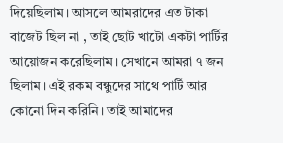দিয়েছিলাম। আসলে আমরাদের এত টাকা বাজেট ছিল না , তাই ছোট খাটো একটা পার্টির আয়োজন করেছিলাম। সেখানে আমরা ৭ জন ছিলাম। এই রকম বন্ধুদের সাথে পার্টি আর কোনো দিন করিনি। তাই আমাদের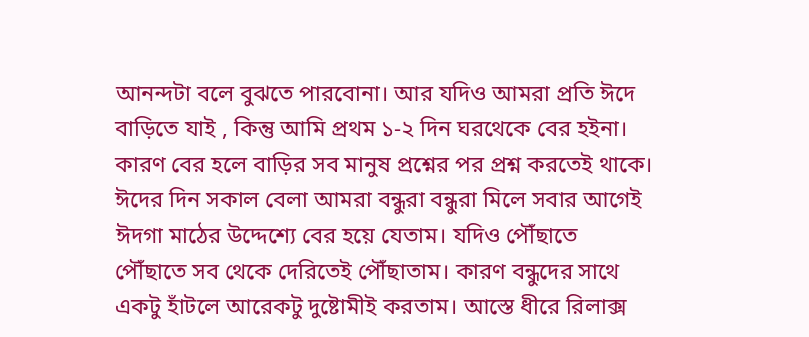আনন্দটা বলে বুঝতে পারবোনা। আর যদিও আমরা প্রতি ঈদে বাড়িতে যাই , কিন্তু আমি প্রথম ১-২ দিন ঘরথেকে বের হইনা। কারণ বের হলে বাড়ির সব মানুষ প্রশ্নের পর প্রশ্ন করতেই থাকে।
ঈদের দিন সকাল বেলা আমরা বন্ধুরা বন্ধুরা মিলে সবার আগেই ঈদগা মাঠের উদ্দেশ্যে বের হয়ে যেতাম। যদিও পৌঁছাতে পৌঁছাতে সব থেকে দেরিতেই পৌঁছাতাম। কারণ বন্ধুদের সাথে একটু হাঁটলে আরেকটু দুষ্টোমীই করতাম। আস্তে ধীরে রিলাক্স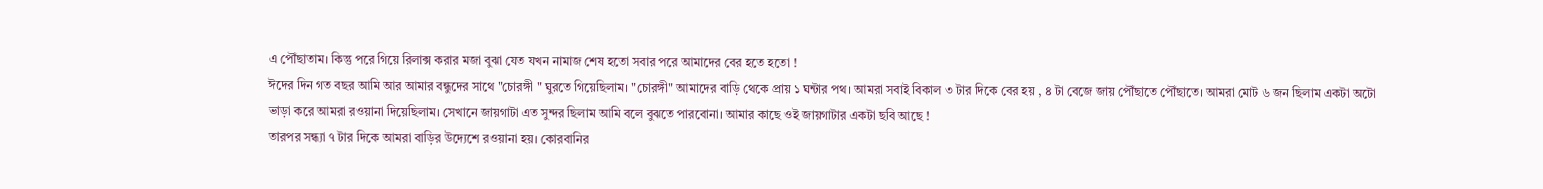এ পৌঁছাতাম। কিন্তু পরে গিয়ে রিলাক্স করার মজা বুঝা যেত যখন নামাজ শেষ হতো সবার পরে আমাদের বের হতে হতো !
ঈদের দিন গত বছর আমি আর আমার বন্ধুদের সাথে "চোরঙ্গী " ঘুরতে গিয়েছিলাম। "চোরঙ্গী" আমাদের বাড়ি থেকে প্রায় ১ ঘন্টার পথ। আমরা সবাই বিকাল ৩ টার দিকে বের হয় , ৪ টা বেজে জায় পৌঁছাতে পৌঁছাতে। আমরা মোট ৬ জন ছিলাম একটা অটো ভাড়া করে আমরা রওয়ানা দিয়েছিলাম। সেখানে জায়গাটা এত সুন্দর ছিলাম আমি বলে বুঝতে পারবোনা। আমার কাছে ওই জায়গাটার একটা ছবি আছে !
তারপর সন্ধ্যা ৭ টার দিকে আমরা বাড়ির উদ্যেশে রওয়ানা হয়। কোরবানির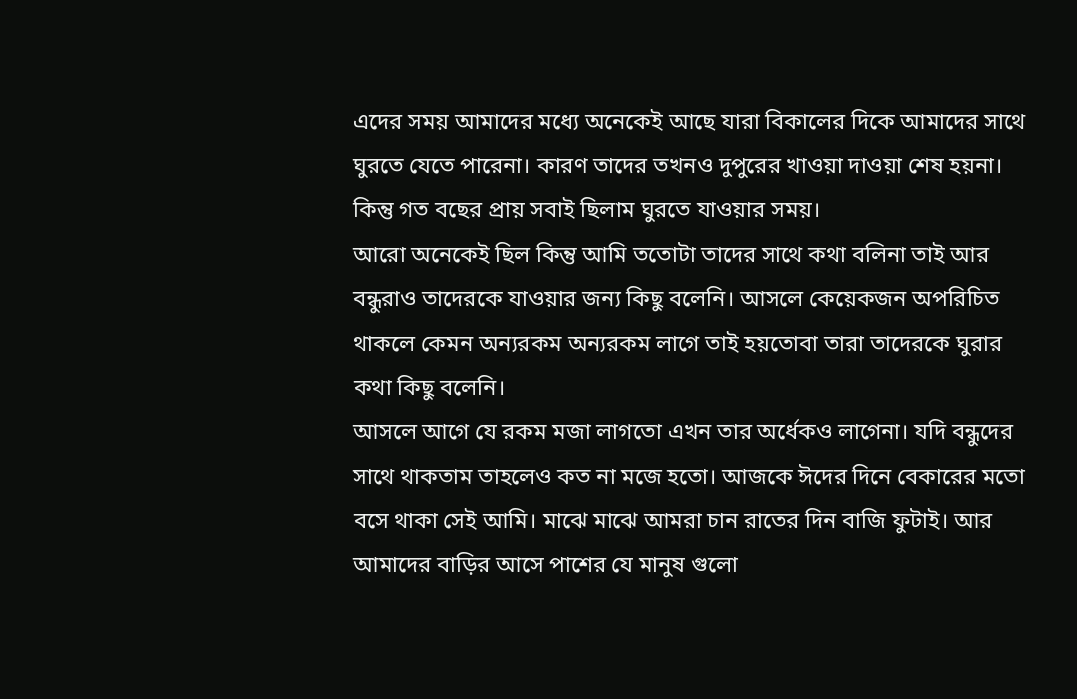এদের সময় আমাদের মধ্যে অনেকেই আছে যারা বিকালের দিকে আমাদের সাথে ঘুরতে যেতে পারেনা। কারণ তাদের তখনও দুপুরের খাওয়া দাওয়া শেষ হয়না। কিন্তু গত বছের প্রায় সবাই ছিলাম ঘুরতে যাওয়ার সময়।
আরো অনেকেই ছিল কিন্তু আমি ততোটা তাদের সাথে কথা বলিনা তাই আর বন্ধুরাও তাদেরকে যাওয়ার জন্য কিছু বলেনি। আসলে কেয়েকজন অপরিচিত থাকলে কেমন অন্যরকম অন্যরকম লাগে তাই হয়তোবা তারা তাদেরকে ঘুরার কথা কিছু বলেনি।
আসলে আগে যে রকম মজা লাগতো এখন তার অর্ধেকও লাগেনা। যদি বন্ধুদের সাথে থাকতাম তাহলেও কত না মজে হতো। আজকে ঈদের দিনে বেকারের মতো বসে থাকা সেই আমি। মাঝে মাঝে আমরা চান রাতের দিন বাজি ফুটাই। আর আমাদের বাড়ির আসে পাশের যে মানুষ গুলো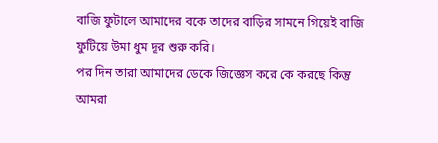বাজি ফুটালে আমাদের বকে তাদের বাড়ির সামনে গিয়েই বাজি ফুটিয়ে উমা ধুম দূর শুরু করি।
পর দিন তারা আমাদের ডেকে জিজ্ঞেস করে কে করছে কিন্তু আমরা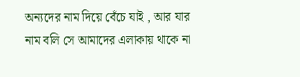অন্যদের নাম দিয়ে বেঁচে যাই , আর যার নাম বলি সে আমাদের এলাকায় থাকে না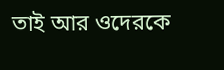তাই আর ওদেরকে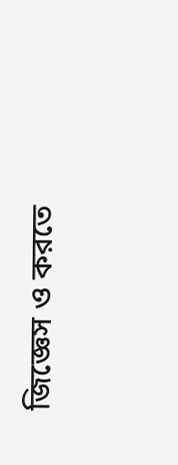জিজ্ঞেস ও করতে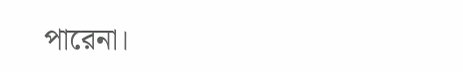পারেনা।